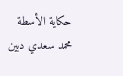حكاية الأسطة محمد سعدي دبين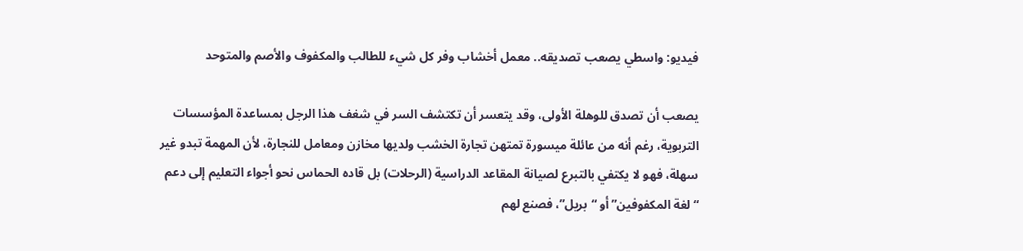فيديو: واسطي يصعب تصديقه.. معمل أخشاب وفر كل شيء للطالب والمكفوف والأصم والمتوحد

يصعب أن تصدق للوهلة الأولى، وقد يتعسر أن تكتشف السر في شغف هذا الرجل بمساعدة المؤسسات التربوية، رغم أنه من عائلة ميسورة تمتهن تجارة الخشب ولديها مخازن ومعامل للنجارة، لأن المهمة تبدو غير سهلة، فهو لا يكتفي بالتبرع لصيانة المقاعد الدراسية (الرحلات) بل قاده الحماس نحو أجواء التعليم إلى دعم “لغة المكفوفين” أو “بريل”، فصنع لهم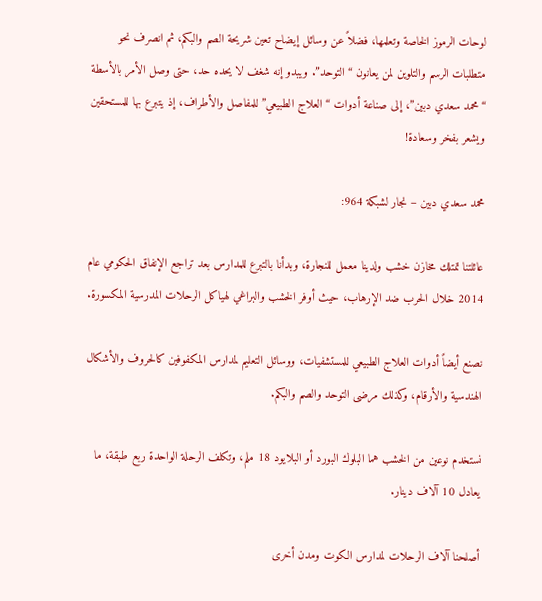لوحات الرموز الخاصة وتعلمها، فضلاً عن وسائل إيضاح تعين شريحة الصم والبكم، ثم انصرف نحو متطلبات الرسم والتلوين لمن يعانون “التوحد”. ويبدو إنه شغف لا يحده حد، حتى وصل الأمر بالأسطة “محمد سعدي دبين”، إلى صناعة أدوات “العلاج الطبيعي” للمفاصل والأطراف، إذ يتبرع بها للمستحقين ويشعر بفخر وسعادة!

محمد سعدي دبين – نجار لشبكة 964:

عائلتنا تمتلك مخازن خشب ولدينا معمل للنجارة، وبدأنا بالتبرع للمدارس بعد تراجع الإنفاق الحكومي عام 2014 خلال الحرب ضد الإرهاب، حيث أوفر الخشب والبراغي لهياكل الرحلات المدرسية المكسورة.

نصنع أيضاً أدوات العلاج الطبيعي للمستشفيات، ووسائل التعليم لمدارس المكفوفين كالحروف والأشكال الهندسية والأرقام، وكذلك مرضى التوحد والصم والبكم.

نستخدم نوعين من الخشب هما البلوك البورد أو البلايود 18 ملم، وتكلف الرحلة الواحدة ربع طبقة، ما يعادل 10 آلاف دينار.

أصلحنا آلاف الرحلات لمدارس الكوت ومدن أخرى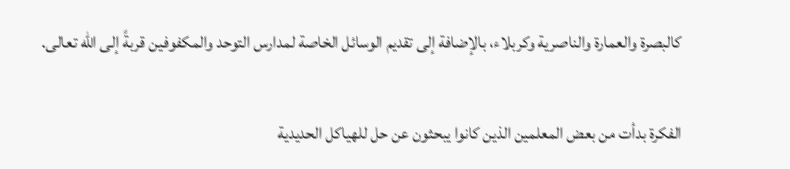كالبصرة والعمارة والناصرية وكربلاء، بالإضافة إلى تقديم الوسائل الخاصة لمدارس التوحد والمكفوفين قربةً إلى الله تعالى.

الفكرة بدأت من بعض المعلمين الذين كانوا يبحثون عن حل للهياكل الحديدية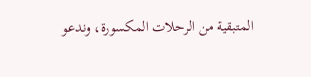المتبقية من الرحلات المكسورة، وندعو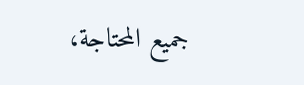جميع المحتاجة،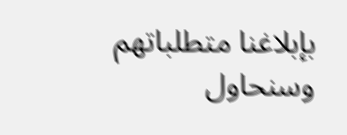بإبلاغنا متطلباتهم وسنحاول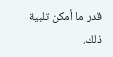قدر ما أمكن تلبية ذلك.